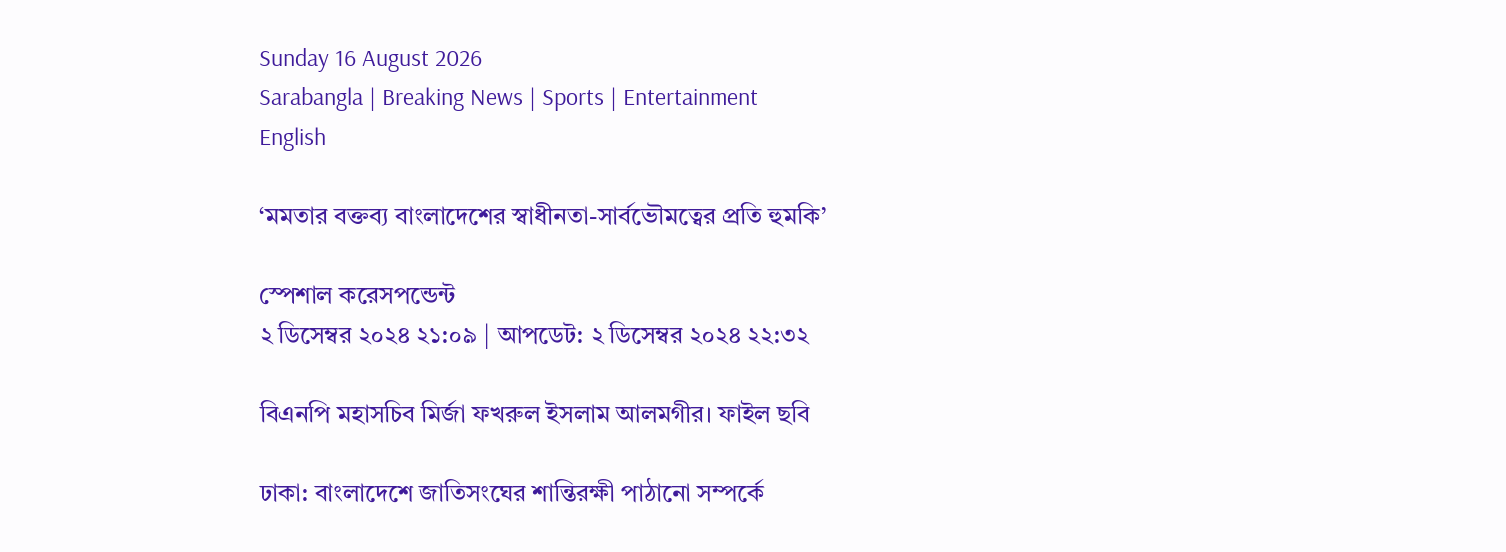Sunday 16 August 2026
Sarabangla | Breaking News | Sports | Entertainment
English

‘মমতার বক্তব্য বাংলাদেশের স্বাধীনতা-সার্বভৌমত্বের প্রতি হুমকি’

স্পেশাল করেসপন্ডেন্ট
২ ডিসেম্বর ২০২৪ ২১:০৯ | আপডেট: ২ ডিসেম্বর ২০২৪ ২২:৩২

বিএনপি মহাসচিব মির্জা ফখরুল ইসলাম আলমগীর। ফাইল ছবি

ঢাকা: বাংলাদেশে জাতিসংঘের শান্তিরক্ষী পাঠানো সম্পর্কে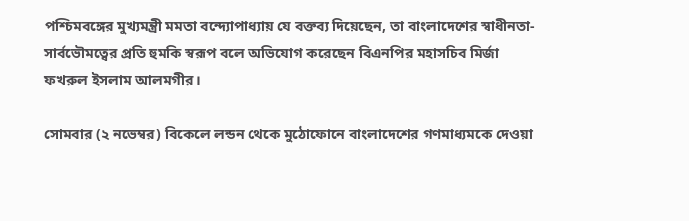পশ্চিমবঙ্গের মুখ্যমন্ত্রী মমতা বন্দ্যোপাধ্যায় যে বক্তব্য দিয়েছেন, তা বাংলাদেশের স্বাধীনতা-সার্বভৌমত্বের প্রতি হুমকি স্বরূপ বলে অভিযোগ করেছেন বিএনপির মহাসচিব মির্জা ফখরুল ইসলাম আলমগীর।

সোমবার (২ নভেম্বর) বিকেলে লন্ডন থেকে মুঠোফোনে বাংলাদেশের গণমাধ্যমকে দেওয়া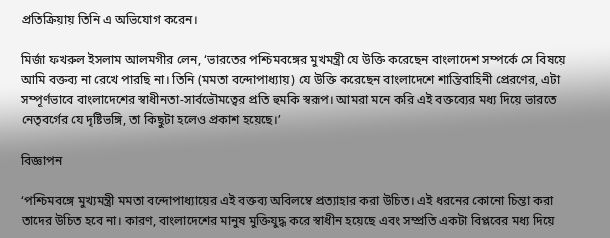প্রতিক্রিয়ায় তিনি এ অভিযোগ করেন।

মির্জা ফখরুল ইসলাম আলমগীর লেন, ‘ভারতের পশ্চিমবঙ্গের মুখমন্ত্রী যে উক্তি করেছেন বাংলাদেশ সম্পর্কে সে বিষয়ে আমি বক্তব্য না রেখে পারছি না। তিনি (মমতা বন্দোপাধ্যায়) যে উক্তি করেছেন বাংলাদেশে শান্তিবাহিনী প্রেরণের, এটা সম্পূর্ণভাবে বাংলাদেশের স্বাধীনতা-সার্বভৌমত্বের প্রতি হুমকি স্বরূপ। আমরা মনে করি এই বক্তব্যের মধ্য দিয়ে ভারতে নেতৃবর্গের যে দৃষ্টিভঙ্গি, তা কিছুটা হলেও প্রকাশ হয়েছে।’

বিজ্ঞাপন

‘পশ্চিমবঙ্গে মুখ্যমন্ত্রী মমতা বন্দোপাধ্যায়ের এই বক্তব্য অবিলম্বে প্রত্যাহার করা উচিত। এই ধরনের কোনো চিন্তা করা তাদের উচিত হবে না। কারণ, বাংলাদেশের মানুষ মুক্তিযুদ্ধ করে স্বাধীন হয়েছে এবং সম্প্রতি একটা বিপ্লবের মধ্য দিয়ে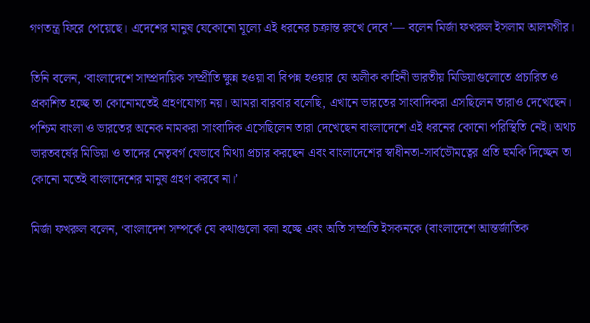গণতন্ত্র ফিরে পেয়েছে। এদেশের মানুষ যেকোনো মূল্যে এই ধরনের চক্রান্ত রুখে দেবে’— বলেন মির্জা ফখরুল ইসলাম আলমগীর।

তিনি বলেন, ‘বাংলাদেশে সাম্প্রদায়িক সম্প্রীতি ক্ষুন্ন হওয়া বা বিপন্ন হওয়ার যে অলীক কাহিনী ভারতীয় মিডিয়াগুলোতে প্রচারিত ও প্রকাশিত হচ্ছে তা কোনোমতেই গ্রহণযোগ্য নয়। আমরা বারবার বলেছি, এখানে ভারতের সাংবাদিকরা এসছিলেন তারাও দেখেছেন। পশ্চিম বাংলা ও ভারতের অনেক নামকরা সাংবাদিক এসেছিলেন তারা দেখেছেন বাংলাদেশে এই ধরনের কোনো পরিস্থিতি নেই। অথচ ভারতবর্ষের মিডিয়া ও তাদের নেতৃবর্গ যেভাবে মিথ্যা প্রচার করছেন এবং বাংলাদেশের স্বাধীনতা-সার্বভৌমত্বের প্রতি হুমকি দিচ্ছেন তা কোনো মতেই বাংলাদেশের মানুষ গ্রহণ করবে না।’

মির্জা ফখরুল বলেন, ‘বাংলাদেশ সম্পর্কে যে কথাগুলো বলা হচ্ছে এবং অতি সম্প্রতি ইসকনকে (বাংলাদেশে আন্তর্জাতিক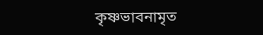কৃষ্ণভাবনামৃত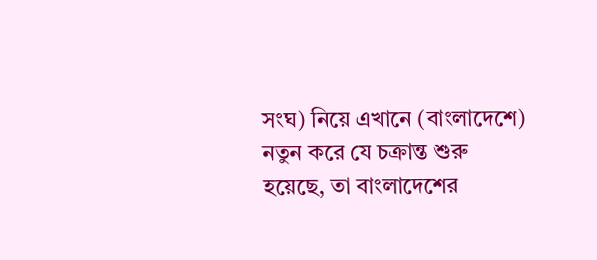সংঘ) নিয়ে এখানে (বাংলাদেশে) নতুন করে যে চক্রান্ত শুরু হয়েছে, তা বাংলাদেশের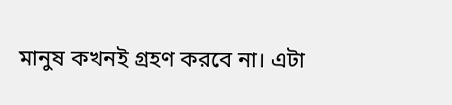মানুষ কখনই গ্রহণ করবে না। এটা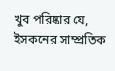খুব পরিষ্কার যে, ইসকনের সাম্প্রতিক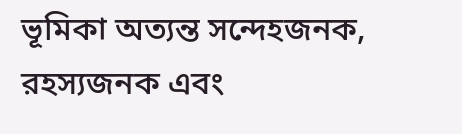ভূমিকা অত্যন্ত সন্দেহজনক, রহস্যজনক এবং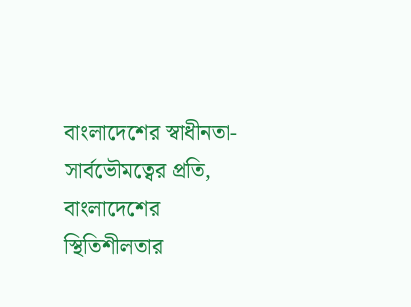বাংলাদেশের স্বাধীনতা-সার্বভৌমত্বের প্রতি, বাংলাদেশের স্থিতিশীলতার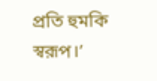প্রতি হুমকি স্বরূপ।’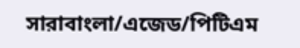সারাবাংলা/এজেড/পিটিএম